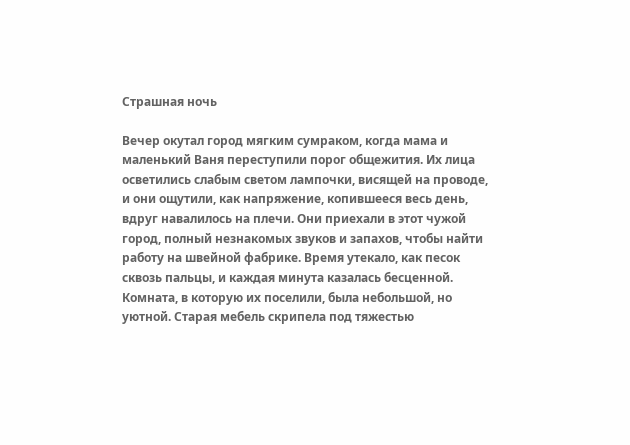Страшная ночь

Вечер окутал город мягким сумраком, когда мама и маленький Ваня переступили порог общежития. Их лица осветились слабым светом лампочки, висящей на проводе, и они ощутили, как напряжение, копившееся весь день, вдруг навалилось на плечи. Они приехали в этот чужой город, полный незнакомых звуков и запахов, чтобы найти работу на швейной фабрике. Время утекало, как песок сквозь пальцы, и каждая минута казалась бесценной.
Комната, в которую их поселили, была небольшой, но уютной. Старая мебель скрипела под тяжестью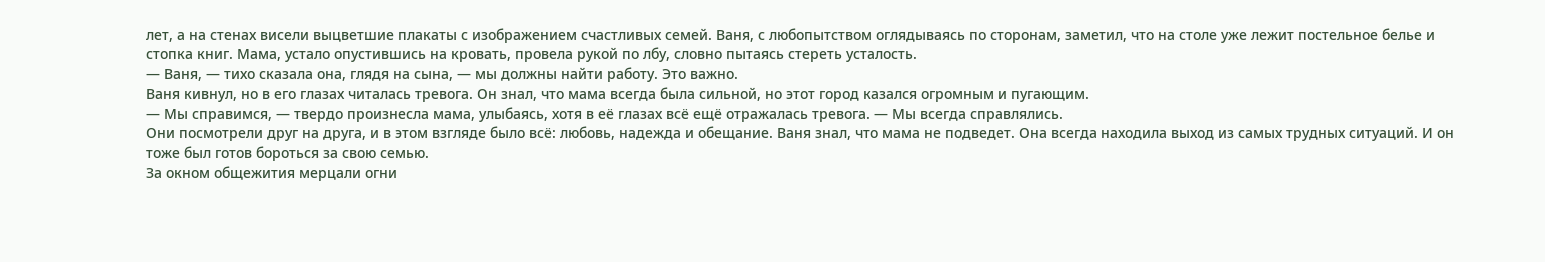лет, а на стенах висели выцветшие плакаты с изображением счастливых семей. Ваня, с любопытством оглядываясь по сторонам, заметил, что на столе уже лежит постельное белье и стопка книг. Мама, устало опустившись на кровать, провела рукой по лбу, словно пытаясь стереть усталость.
— Ваня, — тихо сказала она, глядя на сына, — мы должны найти работу. Это важно.
Ваня кивнул, но в его глазах читалась тревога. Он знал, что мама всегда была сильной, но этот город казался огромным и пугающим.
— Мы справимся, — твердо произнесла мама, улыбаясь, хотя в её глазах всё ещё отражалась тревога. — Мы всегда справлялись.
Они посмотрели друг на друга, и в этом взгляде было всё: любовь, надежда и обещание. Ваня знал, что мама не подведет. Она всегда находила выход из самых трудных ситуаций. И он тоже был готов бороться за свою семью.
За окном общежития мерцали огни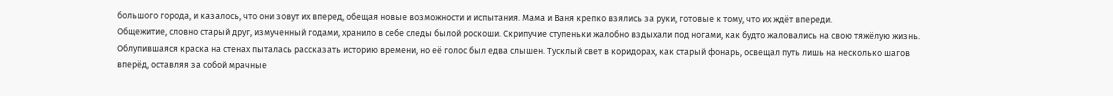большого города, и казалось, что они зовут их вперед, обещая новые возможности и испытания. Мама и Ваня крепко взялись за руки, готовые к тому, что их ждёт впереди.
Общежитие, словно старый друг, измученный годами, хранило в себе следы былой роскоши. Скрипучие ступеньки жалобно вздыхали под ногами, как будто жаловались на свою тяжёлую жизнь. Облупившаяся краска на стенах пыталась рассказать историю времени, но её голос был едва слышен. Тусклый свет в коридорах, как старый фонарь, освещал путь лишь на несколько шагов вперёд, оставляя за собой мрачные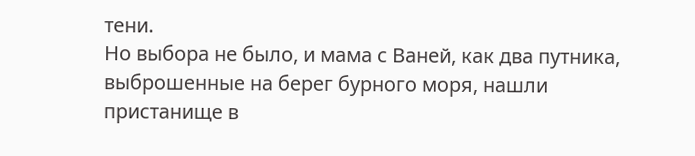тени.
Но выбора не было, и мама с Ваней, как два путника, выброшенные на берег бурного моря, нашли пристанище в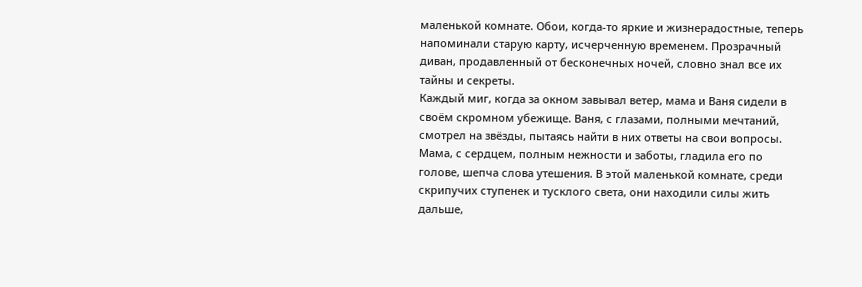маленькой комнате. Обои, когда-то яркие и жизнерадостные, теперь напоминали старую карту, исчерченную временем. Прозрачный диван, продавленный от бесконечных ночей, словно знал все их тайны и секреты.
Каждый миг, когда за окном завывал ветер, мама и Ваня сидели в своём скромном убежище. Ваня, с глазами, полными мечтаний, смотрел на звёзды, пытаясь найти в них ответы на свои вопросы. Мама, с сердцем, полным нежности и заботы, гладила его по голове, шепча слова утешения. В этой маленькой комнате, среди скрипучих ступенек и тусклого света, они находили силы жить дальше,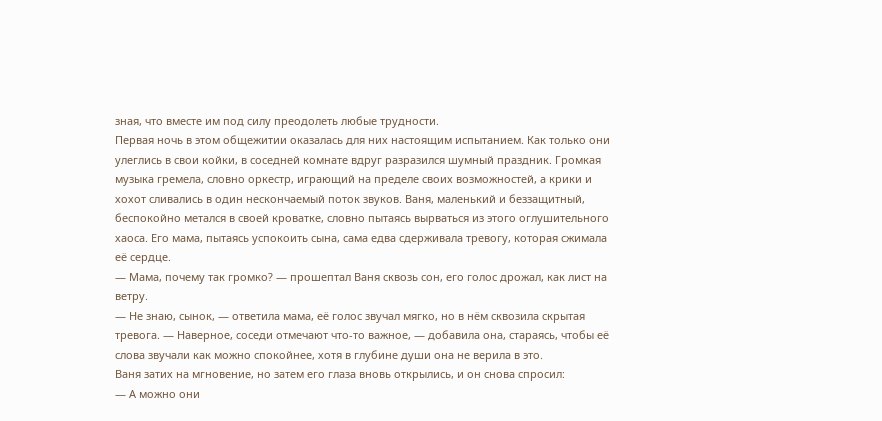зная, что вместе им под силу преодолеть любые трудности.
Первая ночь в этом общежитии оказалась для них настоящим испытанием. Как только они улеглись в свои койки, в соседней комнате вдруг разразился шумный праздник. Громкая музыка гремела, словно оркестр, играющий на пределе своих возможностей, а крики и хохот сливались в один нескончаемый поток звуков. Ваня, маленький и беззащитный, беспокойно метался в своей кроватке, словно пытаясь вырваться из этого оглушительного хаоса. Его мама, пытаясь успокоить сына, сама едва сдерживала тревогу, которая сжимала её сердце.
— Мама, почему так громко? — прошептал Ваня сквозь сон, его голос дрожал, как лист на ветру.
— Не знаю, сынок, — ответила мама, её голос звучал мягко, но в нём сквозила скрытая тревога. — Наверное, соседи отмечают что-то важное, — добавила она, стараясь, чтобы её слова звучали как можно спокойнее, хотя в глубине души она не верила в это.
Ваня затих на мгновение, но затем его глаза вновь открылись, и он снова спросил:
— А можно они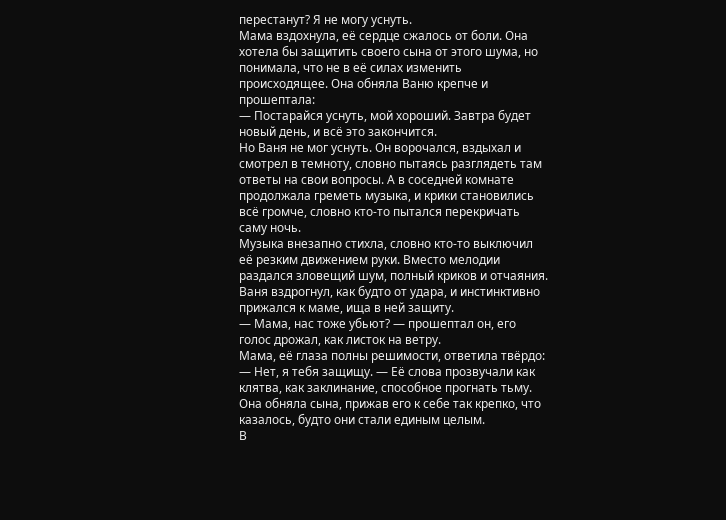перестанут? Я не могу уснуть.
Мама вздохнула, её сердце сжалось от боли. Она хотела бы защитить своего сына от этого шума, но понимала, что не в её силах изменить происходящее. Она обняла Ваню крепче и прошептала:
— Постарайся уснуть, мой хороший. Завтра будет новый день, и всё это закончится.
Но Ваня не мог уснуть. Он ворочался, вздыхал и смотрел в темноту, словно пытаясь разглядеть там ответы на свои вопросы. А в соседней комнате продолжала греметь музыка, и крики становились всё громче, словно кто-то пытался перекричать саму ночь.
Музыка внезапно стихла, словно кто-то выключил её резким движением руки. Вместо мелодии раздался зловещий шум, полный криков и отчаяния. Ваня вздрогнул, как будто от удара, и инстинктивно прижался к маме, ища в ней защиту.
— Мама, нас тоже убьют? — прошептал он, его голос дрожал, как листок на ветру.
Мама, её глаза полны решимости, ответила твёрдо:
— Нет, я тебя защищу. — Её слова прозвучали как клятва, как заклинание, способное прогнать тьму. Она обняла сына, прижав его к себе так крепко, что казалось, будто они стали единым целым.
В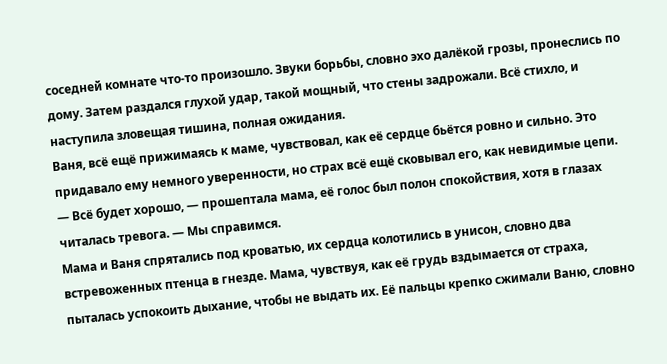соседней комнате что-то произошло. Звуки борьбы, словно эхо далёкой грозы, пронеслись по дому. Затем раздался глухой удар, такой мощный, что стены задрожали. Всё стихло, и наступила зловещая тишина, полная ожидания.
Ваня, всё ещё прижимаясь к маме, чувствовал, как её сердце бьётся ровно и сильно. Это придавало ему немного уверенности, но страх всё ещё сковывал его, как невидимые цепи.
— Всё будет хорошо, — прошептала мама, её голос был полон спокойствия, хотя в глазах читалась тревога. — Мы справимся.
Мама и Ваня спрятались под кроватью, их сердца колотились в унисон, словно два встревоженных птенца в гнезде. Мама, чувствуя, как её грудь вздымается от страха, пыталась успокоить дыхание, чтобы не выдать их. Её пальцы крепко сжимали Ваню, словно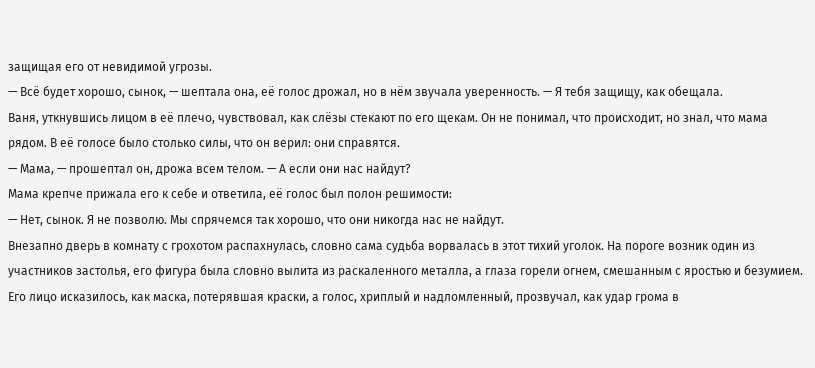защищая его от невидимой угрозы.
— Всё будет хорошо, сынок, — шептала она, её голос дрожал, но в нём звучала уверенность. — Я тебя защищу, как обещала.
Ваня, уткнувшись лицом в её плечо, чувствовал, как слёзы стекают по его щекам. Он не понимал, что происходит, но знал, что мама рядом. В её голосе было столько силы, что он верил: они справятся.
— Мама, — прошептал он, дрожа всем телом. — А если они нас найдут?
Мама крепче прижала его к себе и ответила, её голос был полон решимости:
— Нет, сынок. Я не позволю. Мы спрячемся так хорошо, что они никогда нас не найдут.
Внезапно дверь в комнату с грохотом распахнулась, словно сама судьба ворвалась в этот тихий уголок. На пороге возник один из участников застолья, его фигура была словно вылита из раскаленного металла, а глаза горели огнем, смешанным с яростью и безумием. Его лицо исказилось, как маска, потерявшая краски, а голос, хриплый и надломленный, прозвучал, как удар грома в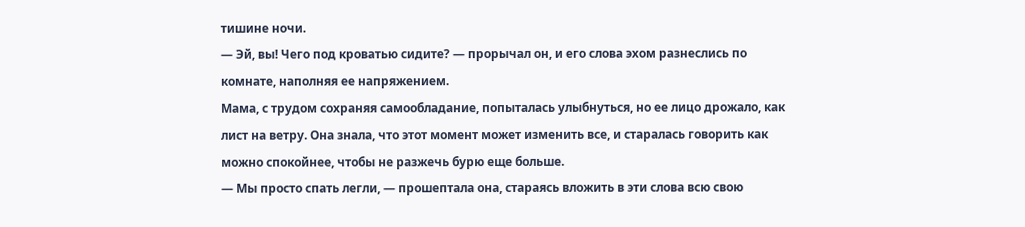тишине ночи.
— Эй, вы! Чего под кроватью сидите? — прорычал он, и его слова эхом разнеслись по комнате, наполняя ее напряжением.
Мама, с трудом сохраняя самообладание, попыталась улыбнуться, но ее лицо дрожало, как лист на ветру. Она знала, что этот момент может изменить все, и старалась говорить как можно спокойнее, чтобы не разжечь бурю еще больше.
— Мы просто спать легли, — прошептала она, стараясь вложить в эти слова всю свою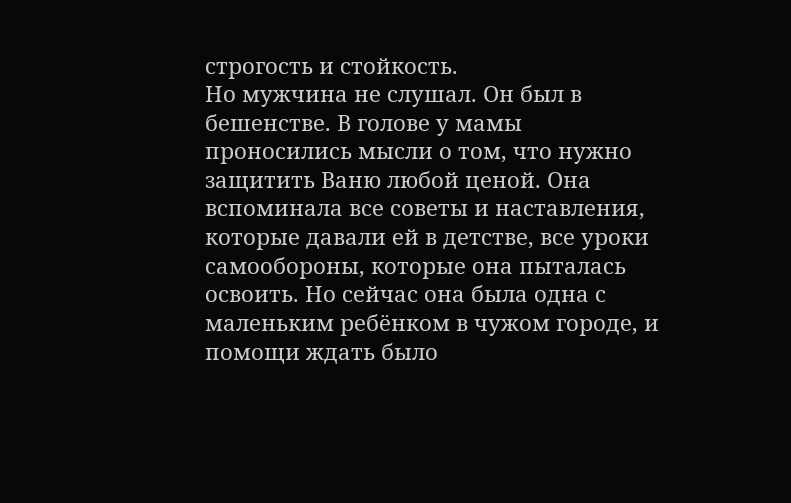строгость и стойкость.
Но мужчина не слушал. Он был в бешенстве. В голове у мамы проносились мысли о том, что нужно защитить Ваню любой ценой. Она вспоминала все советы и наставления, которые давали ей в детстве, все уроки самообороны, которые она пыталась освоить. Но сейчас она была одна с маленьким ребёнком в чужом городе, и помощи ждать было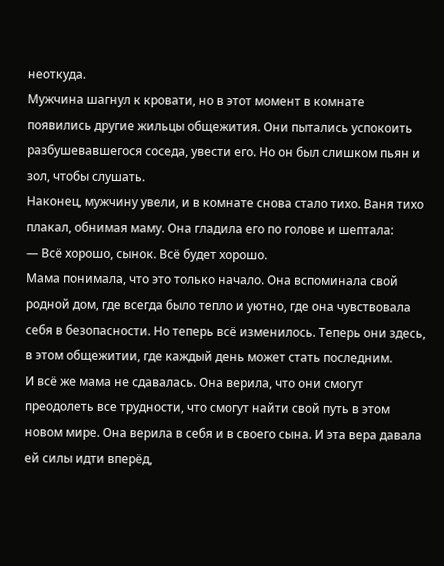неоткуда.
Мужчина шагнул к кровати, но в этот момент в комнате появились другие жильцы общежития. Они пытались успокоить разбушевавшегося соседа, увести его. Но он был слишком пьян и зол, чтобы слушать.
Наконец, мужчину увели, и в комнате снова стало тихо. Ваня тихо плакал, обнимая маму. Она гладила его по голове и шептала:
— Всё хорошо, сынок. Всё будет хорошо.
Мама понимала, что это только начало. Она вспоминала свой родной дом, где всегда было тепло и уютно, где она чувствовала себя в безопасности. Но теперь всё изменилось. Теперь они здесь, в этом общежитии, где каждый день может стать последним.
И всё же мама не сдавалась. Она верила, что они смогут преодолеть все трудности, что смогут найти свой путь в этом новом мире. Она верила в себя и в своего сына. И эта вера давала ей силы идти вперёд,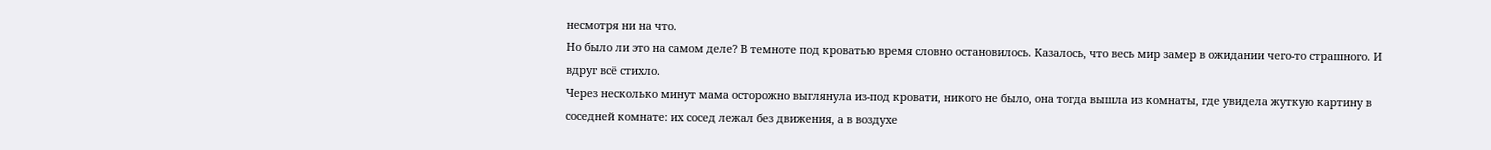несмотря ни на что.
Но было ли это на самом деле? В темноте под кроватью время словно остановилось. Казалось, что весь мир замер в ожидании чего-то страшного. И вдруг всё стихло.
Через несколько минут мама осторожно выглянула из-под кровати, никого не было, она тогда вышла из комнаты, где увидела жуткую картину в соседней комнате: их сосед лежал без движения, а в воздухе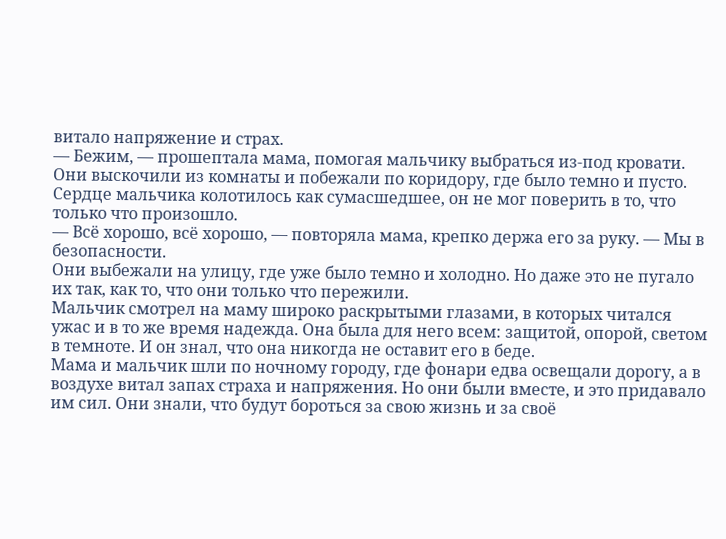витало напряжение и страх.
— Бежим, — прошептала мама, помогая мальчику выбраться из-под кровати.
Они выскочили из комнаты и побежали по коридору, где было темно и пусто. Сердце мальчика колотилось как сумасшедшее, он не мог поверить в то, что только что произошло.
— Всё хорошо, всё хорошо, — повторяла мама, крепко держа его за руку. — Мы в безопасности.
Они выбежали на улицу, где уже было темно и холодно. Но даже это не пугало их так, как то, что они только что пережили.
Мальчик смотрел на маму широко раскрытыми глазами, в которых читался ужас и в то же время надежда. Она была для него всем: защитой, опорой, светом в темноте. И он знал, что она никогда не оставит его в беде.
Мама и мальчик шли по ночному городу, где фонари едва освещали дорогу, а в воздухе витал запах страха и напряжения. Но они были вместе, и это придавало им сил. Они знали, что будут бороться за свою жизнь и за своё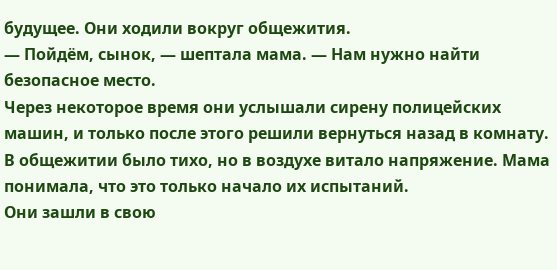будущее. Они ходили вокруг общежития.
— Пойдём, сынок, — шептала мама. — Нам нужно найти безопасное место.
Через некоторое время они услышали сирену полицейских машин, и только после этого решили вернуться назад в комнату. В общежитии было тихо, но в воздухе витало напряжение. Мама понимала, что это только начало их испытаний.
Они зашли в свою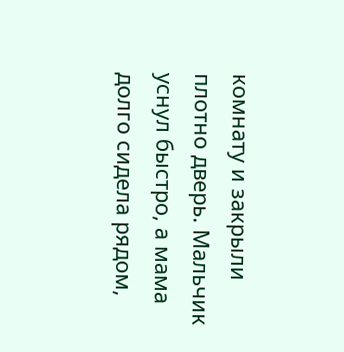комнату и закрыли плотно дверь. Мальчик уснул быстро, а мама долго сидела рядом,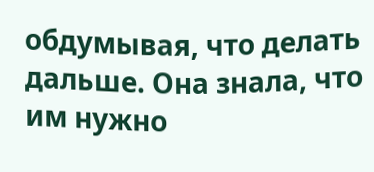обдумывая, что делать дальше. Она знала, что им нужно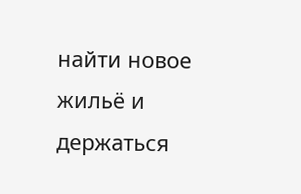найти новое жильё и держаться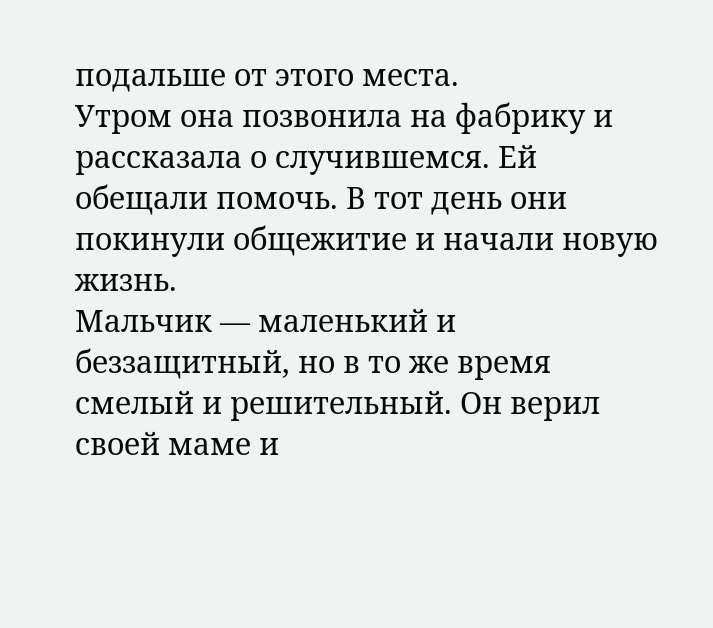подальше от этого места.
Утром она позвонила на фабрику и рассказала о случившемся. Ей обещали помочь. В тот день они покинули общежитие и начали новую жизнь.
Мальчик — маленький и беззащитный, но в то же время смелый и решительный. Он верил своей маме и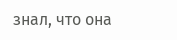знал, что она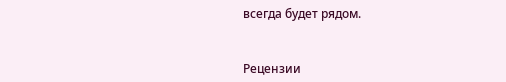всегда будет рядом.


Рецензии